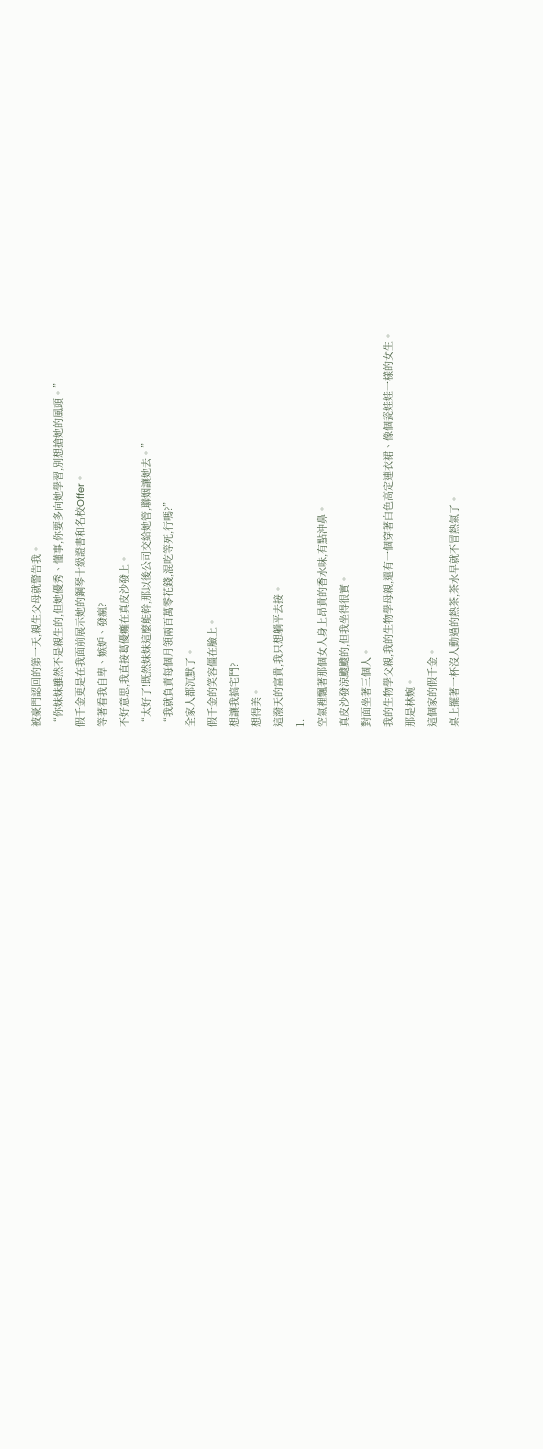被豪門認回的第一天,親生父母就警告我。
“你妹妹雖然不是親生的,但她優秀、懂事,你要多向她學習,別想搶她的風頭。”
假千金更是在我面前展示她的鋼琴十級證書和名校Offer。
等著看我自卑、嫉妒、發瘋?
不好意思,我直接葛優癱在真皮沙發上。
“太好了!既然妹妹這麼能幹,那以後公司交給她管,聯姻讓她去。”
“我就負責每個月領兩百萬零花錢,混吃等死,行嗎?”
全家人都沉默了。
假千金的笑容僵在臉上。
想讓我搞宅鬥?
想得美。
這潑天的富貴,我只想躺平去接。
1.
空氣裡飄著那個女人身上昂貴的香水味,有點沖鼻。
真皮沙發涼颼颼的,但我坐得很實。
對面坐著三個人。
我的生物學父親,我的生物學母親,還有一個穿著白色高定連衣裙、像個瓷娃娃一樣的女生。
那是林婉。
這個家的假千金。
桌上擺著一杯沒人動過的熱茶,茶水早就不冒熱氣了。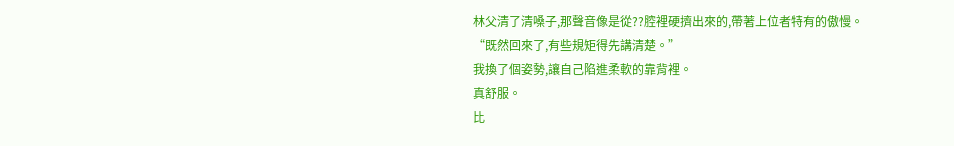林父清了清嗓子,那聲音像是從??腔裡硬擠出來的,帶著上位者特有的傲慢。
“既然回來了,有些規矩得先講清楚。”
我換了個姿勢,讓自己陷進柔軟的靠背裡。
真舒服。
比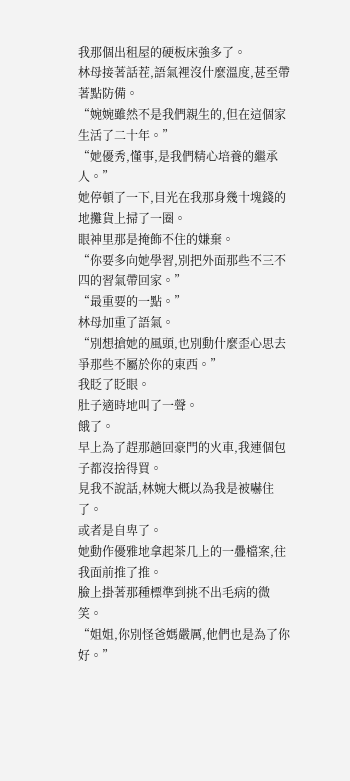我那個出租屋的硬板床強多了。
林母接著話茬,語氣裡沒什麼溫度,甚至帶著點防備。
“婉婉雖然不是我們親生的,但在這個家生活了二十年。”
“她優秀,懂事,是我們精心培養的繼承人。”
她停頓了一下,目光在我那身幾十塊錢的地攤貨上掃了一圈。
眼神里那是掩飾不住的嫌棄。
“你要多向她學習,別把外面那些不三不四的習氣帶回家。”
“最重要的一點。”
林母加重了語氣。
“別想搶她的風頭,也別動什麼歪心思去爭那些不屬於你的東西。”
我眨了眨眼。
肚子適時地叫了一聲。
餓了。
早上為了趕那趟回豪門的火車,我連個包子都沒捨得買。
見我不說話,林婉大概以為我是被嚇住了。
或者是自卑了。
她動作優雅地拿起茶几上的一疊檔案,往我面前推了推。
臉上掛著那種標準到挑不出毛病的微笑。
“姐姐,你別怪爸媽嚴厲,他們也是為了你好。”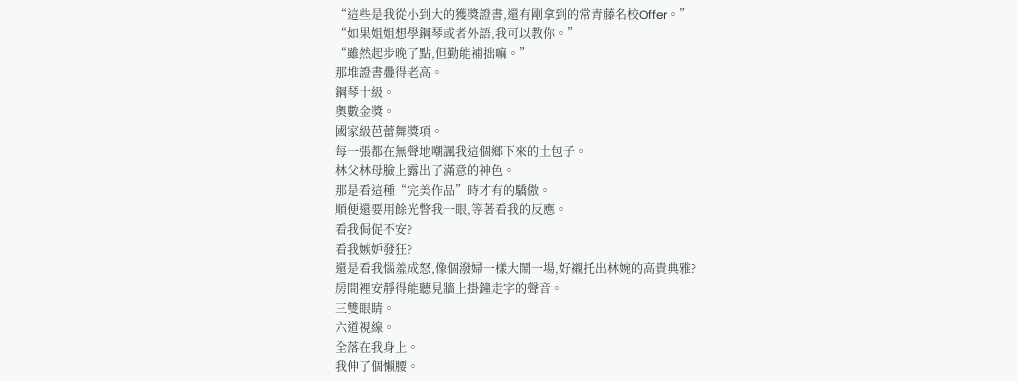“這些是我從小到大的獲獎證書,還有剛拿到的常青藤名校Offer。”
“如果姐姐想學鋼琴或者外語,我可以教你。”
“雖然起步晚了點,但勤能補拙嘛。”
那堆證書疊得老高。
鋼琴十級。
奧數金獎。
國家級芭蕾舞獎項。
每一張都在無聲地嘲諷我這個鄉下來的土包子。
林父林母臉上露出了滿意的神色。
那是看這種“完美作品”時才有的驕傲。
順便還要用餘光瞥我一眼,等著看我的反應。
看我侷促不安?
看我嫉妒發狂?
還是看我惱羞成怒,像個潑婦一樣大鬧一場,好襯托出林婉的高貴典雅?
房間裡安靜得能聽見牆上掛鐘走字的聲音。
三雙眼睛。
六道視線。
全落在我身上。
我伸了個懶腰。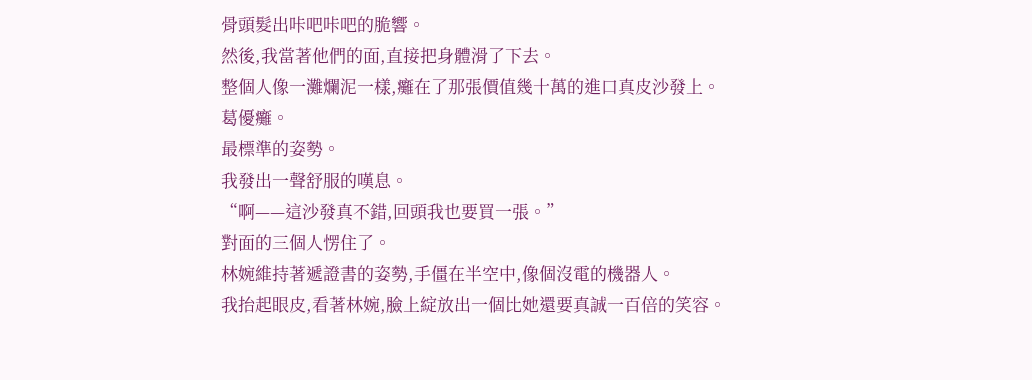骨頭髮出咔吧咔吧的脆響。
然後,我當著他們的面,直接把身體滑了下去。
整個人像一灘爛泥一樣,癱在了那張價值幾十萬的進口真皮沙發上。
葛優癱。
最標準的姿勢。
我發出一聲舒服的嘆息。
“啊——這沙發真不錯,回頭我也要買一張。”
對面的三個人愣住了。
林婉維持著遞證書的姿勢,手僵在半空中,像個沒電的機器人。
我抬起眼皮,看著林婉,臉上綻放出一個比她還要真誠一百倍的笑容。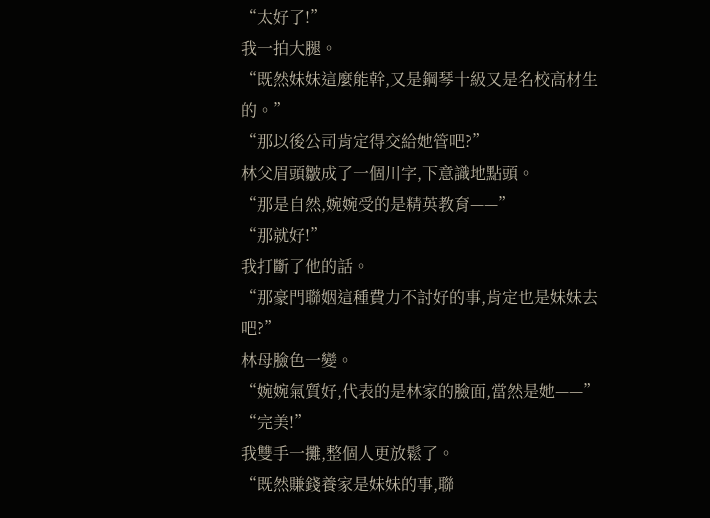“太好了!”
我一拍大腿。
“既然妹妹這麼能幹,又是鋼琴十級又是名校高材生的。”
“那以後公司肯定得交給她管吧?”
林父眉頭皺成了一個川字,下意識地點頭。
“那是自然,婉婉受的是精英教育——”
“那就好!”
我打斷了他的話。
“那豪門聯姻這種費力不討好的事,肯定也是妹妹去吧?”
林母臉色一變。
“婉婉氣質好,代表的是林家的臉面,當然是她——”
“完美!”
我雙手一攤,整個人更放鬆了。
“既然賺錢養家是妹妹的事,聯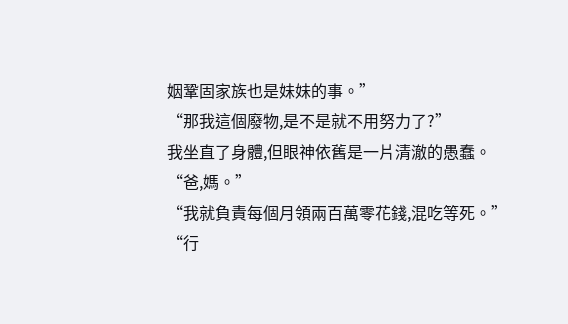姻鞏固家族也是妹妹的事。”
“那我這個廢物,是不是就不用努力了?”
我坐直了身體,但眼神依舊是一片清澈的愚蠢。
“爸,媽。”
“我就負責每個月領兩百萬零花錢,混吃等死。”
“行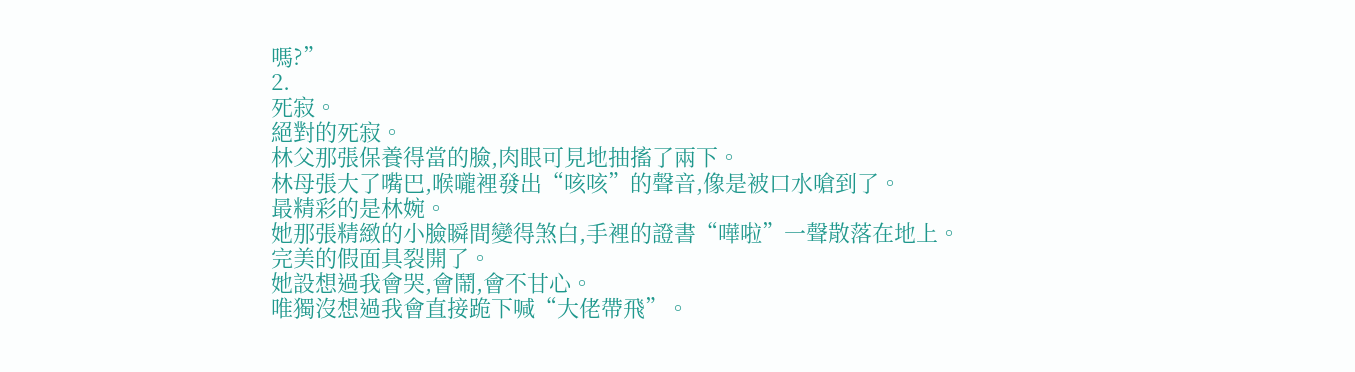嗎?”
2.
死寂。
絕對的死寂。
林父那張保養得當的臉,肉眼可見地抽搐了兩下。
林母張大了嘴巴,喉嚨裡發出“咳咳”的聲音,像是被口水嗆到了。
最精彩的是林婉。
她那張精緻的小臉瞬間變得煞白,手裡的證書“嘩啦”一聲散落在地上。
完美的假面具裂開了。
她設想過我會哭,會鬧,會不甘心。
唯獨沒想過我會直接跪下喊“大佬帶飛”。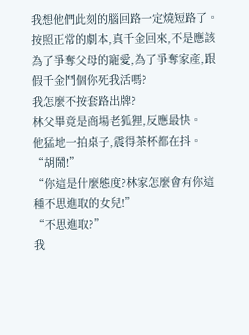我想他們此刻的腦回路一定燒短路了。
按照正常的劇本,真千金回來,不是應該為了爭奪父母的寵愛,為了爭奪家產,跟假千金鬥個你死我活嗎?
我怎麼不按套路出牌?
林父畢竟是商場老狐狸,反應最快。
他猛地一拍桌子,震得茶杯都在抖。
“胡鬧!”
“你這是什麼態度?林家怎麼會有你這種不思進取的女兒!”
“不思進取?”
我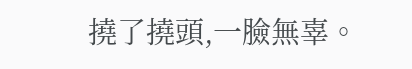撓了撓頭,一臉無辜。